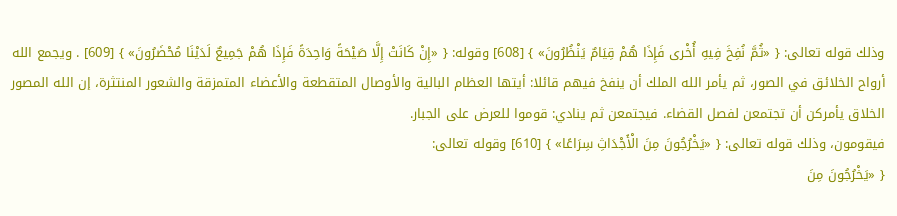وذلك قوله تعالى: { «ثُمَّ نُفِخَ فِيهِ أُخْرى فَإِذَا هُمْ قِيَامٌ يَنْظُرُونَ» } [608] وقوله: { «إِنْ كَانَتْ إِلَّا صَيْحَةً وَاحِدَةً فَإِذَا هُمْ جَمِيعٌ لَدَيْنَا مُحْضَرُونَ» } [609] . ويجمع الله أرواح الخلائق في الصور، ثم يأمر الله الملك أن ينفخ فيهم قائلا: أيتها العظام البالية والأوصال المتقطعة والأعضاء المتمزقة والشعور المنتثرة، إن الله المصور الخلاق يأمركن أن تجتمعن لفصل القضاء. فيجتمعن ثم ينادي: قوموا للعرض على الجبار.
فيقومون، وذلك قوله تعالى: { «يَخْرُجُونَ مِنَ الْأَجْدَاثِ سِرَاعًا» } [610] وقوله تعالى:
{ «يَخْرُجُونَ مِنَ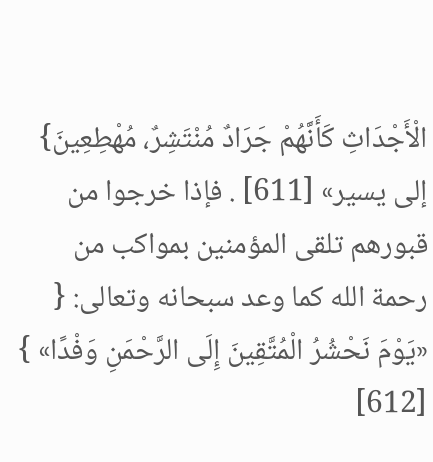الْأَجْدَاثِ كَأَنَّهُمْ جَرَادٌ مُنْتَشِرٌ، مُهْطِعِينَ} إلى يسير» [611] . فإذا خرجوا من قبورهم تلقى المؤمنين بمواكب من رحمة الله كما وعد سبحانه وتعالى: { «يَوْمَ نَحْشُرُ الْمُتَّقِينَ إِلَى الرَّحْمَنِ وَفْدًا» } [612]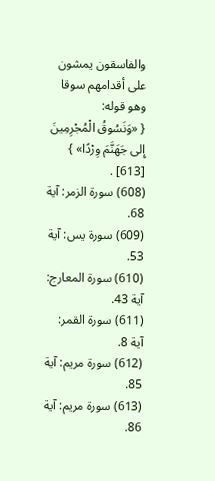والفاسقون يمشون على أقدامهم سوقا وهو قوله:
{ «وَنَسُوقُ الْمُجْرِمِينَ إِلى جَهَنَّمَ وِرْدًا» } [613] .
(608) سورة الزمر: آية 68.
(609) سورة يس: آية 53.
(610) سورة المعارج: آية 43.
(611) سورة القمر: آية 8.
(612) سورة مريم: آية 85.
(613) سورة مريم: آية 86.